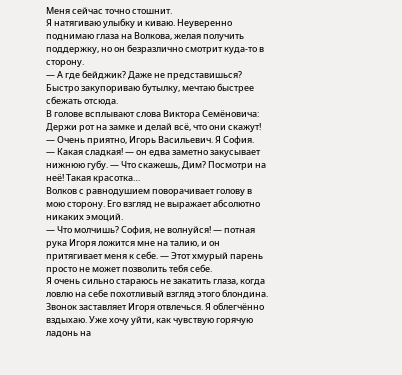Меня сейчас точно стошнит.
Я натягиваю улыбку и киваю. Неуверенно поднимаю глаза на Волкова, желая получить поддержку, но он безразлично смотрит куда-то в сторону.
— А где бейджик? Даже не представишься?
Быстро закупориваю бутылку, мечтаю быстрее сбежать отсюда.
В голове всплывают слова Виктора Семёновича: Держи рот на замке и делай всё, что они скажут!
— Очень приятно, Игорь Васильевич. Я София.
— Какая сладкая! — он едва заметно закусывает нижнюю губу. — Что скажешь, Дим? Посмотри на неё! Такая красотка…
Волков с равнодушием поворачивает голову в мою сторону. Его взгляд не выражает абсолютно никаких эмоций.
— Что молчишь? София, не волнуйся! — потная рука Игоря ложится мне на талию, и он притягивает меня к себе. — Этот хмурый парень просто не может позволить тебя себе.
Я очень сильно стараюсь не закатить глаза, когда ловлю на себе похотливый взгляд этого блондина.
Звонок заставляет Игоря отвлечься. Я облегчённо вздыхаю. Уже хочу уйти, как чувствую горячую ладонь на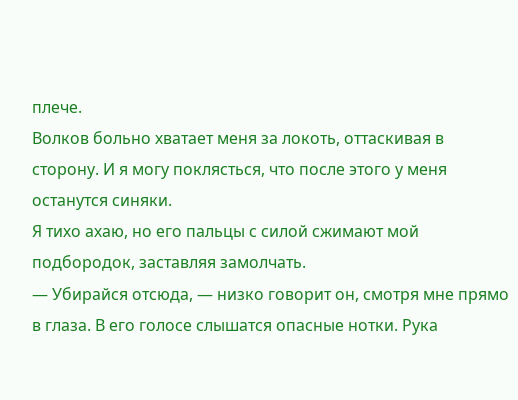плече.
Волков больно хватает меня за локоть, оттаскивая в сторону. И я могу поклясться, что после этого у меня останутся синяки.
Я тихо ахаю, но его пальцы с силой сжимают мой подбородок, заставляя замолчать.
— Убирайся отсюда, — низко говорит он, смотря мне прямо в глаза. В его голосе слышатся опасные нотки. Рука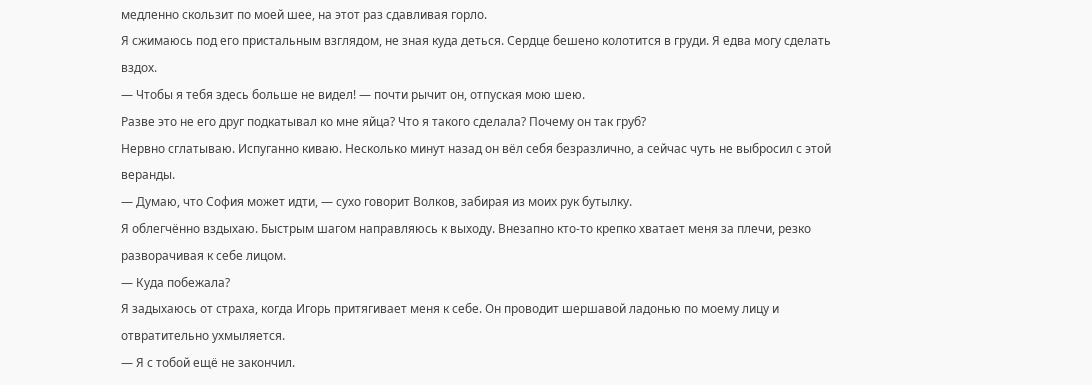медленно скользит по моей шее, на этот раз сдавливая горло.
Я сжимаюсь под его пристальным взглядом, не зная куда деться. Сердце бешено колотится в груди. Я едва могу сделать вздох.
— Чтобы я тебя здесь больше не видел! — почти рычит он, отпуская мою шею.
Разве это не его друг подкатывал ко мне яйца? Что я такого сделала? Почему он так груб?
Нервно сглатываю. Испуганно киваю. Несколько минут назад он вёл себя безразлично, а сейчас чуть не выбросил с этой веранды.
— Думаю, что София может идти, — сухо говорит Волков, забирая из моих рук бутылку.
Я облегчённо вздыхаю. Быстрым шагом направляюсь к выходу. Внезапно кто-то крепко хватает меня за плечи, резко разворачивая к себе лицом.
— Куда побежала?
Я задыхаюсь от страха, когда Игорь притягивает меня к себе. Он проводит шершавой ладонью по моему лицу и отвратительно ухмыляется.
— Я с тобой ещё не закончил.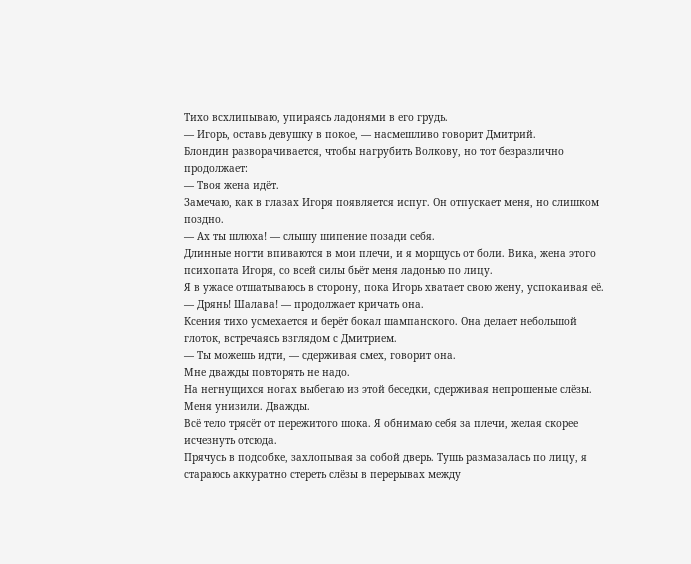Тихо всхлипываю, упираясь ладонями в его грудь.
— Игорь, оставь девушку в покое, — насмешливо говорит Дмитрий.
Блондин разворачивается, чтобы нагрубить Волкову, но тот безразлично продолжает:
— Твоя жена идёт.
Замечаю, как в глазах Игоря появляется испуг. Он отпускает меня, но слишком поздно.
— Ах ты шлюха! — слышу шипение позади себя.
Длинные ногти впиваются в мои плечи, и я морщусь от боли. Вика, жена этого психопата Игоря, со всей силы бьёт меня ладонью по лицу.
Я в ужасе отшатываюсь в сторону, пока Игорь хватает свою жену, успокаивая её.
— Дрянь! Шалава! — продолжает кричать она.
Ксения тихо усмехается и берёт бокал шампанского. Она делает небольшой глоток, встречаясь взглядом с Дмитрием.
— Ты можешь идти, — сдерживая смех, говорит она.
Мне дважды повторять не надо.
На негнущихся ногах выбегаю из этой беседки, сдерживая непрошеные слёзы. Меня унизили. Дважды.
Всё тело трясёт от пережитого шока. Я обнимаю себя за плечи, желая скорее исчезнуть отсюда.
Прячусь в подсобке, захлопывая за собой дверь. Тушь размазалась по лицу, я стараюсь аккуратно стереть слёзы в перерывах между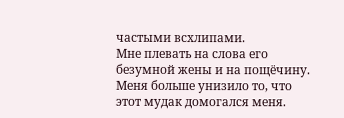частыми всхлипами.
Мне плевать на слова его безумной жены и на пощёчину. Меня больше унизило то, что этот мудак домогался меня.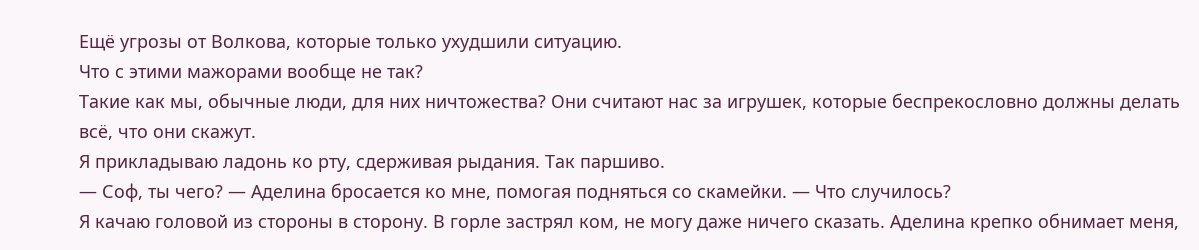Ещё угрозы от Волкова, которые только ухудшили ситуацию.
Что с этими мажорами вообще не так?
Такие как мы, обычные люди, для них ничтожества? Они считают нас за игрушек, которые беспрекословно должны делать всё, что они скажут.
Я прикладываю ладонь ко рту, сдерживая рыдания. Так паршиво.
— Соф, ты чего? — Аделина бросается ко мне, помогая подняться со скамейки. — Что случилось?
Я качаю головой из стороны в сторону. В горле застрял ком, не могу даже ничего сказать. Аделина крепко обнимает меня,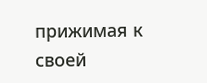прижимая к своей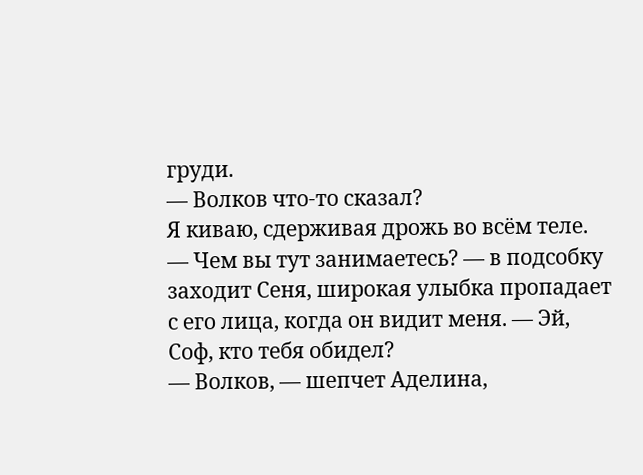груди.
— Волков что-то сказал?
Я киваю, сдерживая дрожь во всём теле.
— Чем вы тут занимаетесь? — в подсобку заходит Сеня, широкая улыбка пропадает с его лица, когда он видит меня. — Эй, Соф, кто тебя обидел?
— Волков, — шепчет Аделина,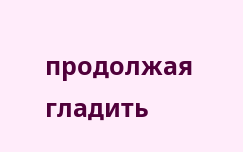продолжая гладить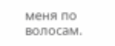меня по волосам.